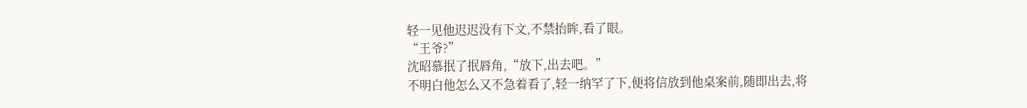轻一见他迟迟没有下文,不禁抬眸,看了眼。
“王爷?”
沈昭慕抿了抿唇角,“放下,出去吧。”
不明白他怎么又不急着看了,轻一纳罕了下,便将信放到他桌案前,随即出去,将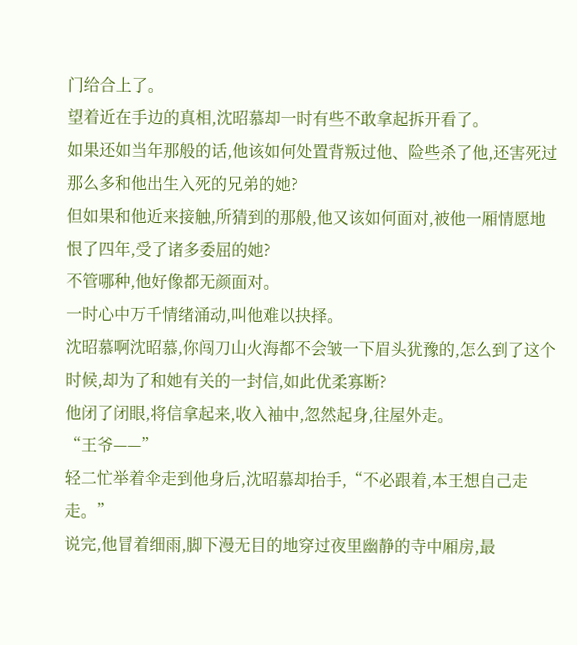门给合上了。
望着近在手边的真相,沈昭慕却一时有些不敢拿起拆开看了。
如果还如当年那般的话,他该如何处置背叛过他、险些杀了他,还害死过那么多和他出生入死的兄弟的她?
但如果和他近来接触,所猜到的那般,他又该如何面对,被他一厢情愿地恨了四年,受了诸多委屈的她?
不管哪种,他好像都无颜面对。
一时心中万千情绪涌动,叫他难以抉择。
沈昭慕啊沈昭慕,你闯刀山火海都不会皱一下眉头犹豫的,怎么到了这个时候,却为了和她有关的一封信,如此优柔寡断?
他闭了闭眼,将信拿起来,收入袖中,忽然起身,往屋外走。
“王爷——”
轻二忙举着伞走到他身后,沈昭慕却抬手,“不必跟着,本王想自己走走。”
说完,他冒着细雨,脚下漫无目的地穿过夜里幽静的寺中厢房,最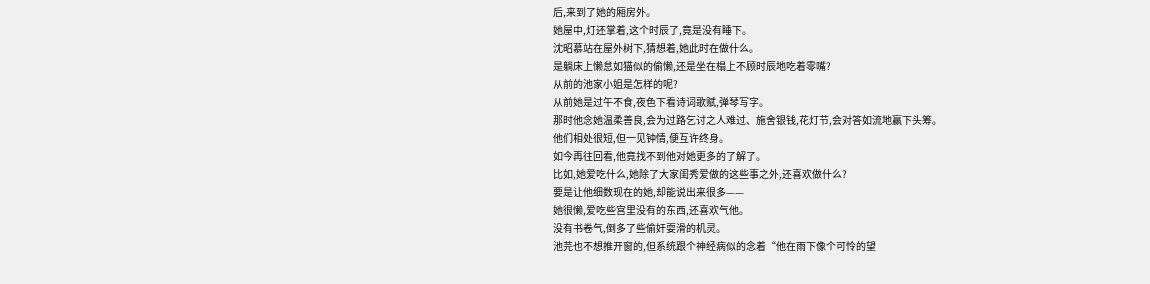后,来到了她的厢房外。
她屋中,灯还掌着,这个时辰了,竟是没有睡下。
沈昭慕站在屋外树下,猜想着,她此时在做什么。
是躺床上懒怠如猫似的偷懒,还是坐在榻上不顾时辰地吃着零嘴?
从前的池家小姐是怎样的呢?
从前她是过午不食,夜色下看诗词歌赋,弹琴写字。
那时他念她温柔善良,会为过路乞讨之人难过、施舍银钱,花灯节,会对答如流地赢下头筹。
他们相处很短,但一见钟情,便互许终身。
如今再往回看,他竟找不到他对她更多的了解了。
比如,她爱吃什么,她除了大家闺秀爱做的这些事之外,还喜欢做什么?
要是让他细数现在的她,却能说出来很多——
她很懒,爱吃些宫里没有的东西,还喜欢气他。
没有书卷气,倒多了些偷奸耍滑的机灵。
池芫也不想推开窗的,但系统跟个神经病似的念着“他在雨下像个可怜的望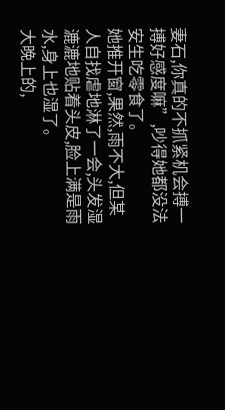妻石,你真的不抓紧机会搏一搏好感度嘛”,吵得她都没法安生吃零食了。
她推开窗,果然,雨不大,但某人自找虐地淋了一会,头发湿漉漉地贴着头皮,脸上满是雨水,身上也湿了。
大晚上的,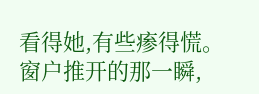看得她,有些瘆得慌。
窗户推开的那一瞬,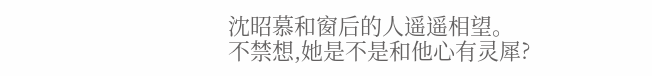沈昭慕和窗后的人遥遥相望。
不禁想,她是不是和他心有灵犀?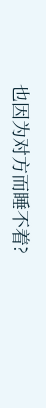也因为对方而睡不着?